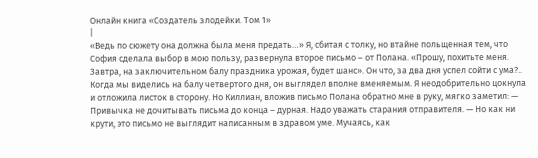Онлайн книга «Создатель злодейки. Том 1»
|
«Ведь по сюжету она должна была меня предать…» Я, сбитая с толку, но втайне польщенная тем, что София сделала выбор в мою пользу, развернула второе письмо – от Полана. «Прошу, похитьте меня. Завтра, на заключительном балу праздника урожая, будет шанс». Он что, за два дня успел сойти с ума?.. Когда мы виделись на балу четвертого дня, он выглядел вполне вменяемым. Я неодобрительно цокнула и отложила листок в сторону. Но Киллиан, вложив письмо Полана обратно мне в руку, мягко заметил: — Привычка не дочитывать письма до конца – дурная. Надо уважать старания отправителя. — Но как ни крути, это письмо не выглядит написанным в здравом уме. Мучаясь, как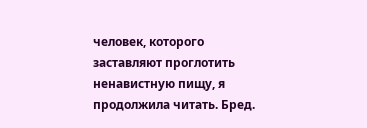человек, которого заставляют проглотить ненавистную пищу, я продолжила читать. Бред.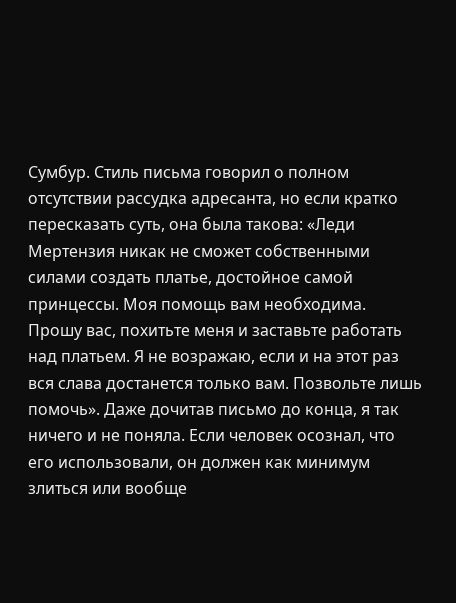Сумбур. Стиль письма говорил о полном отсутствии рассудка адресанта, но если кратко пересказать суть, она была такова: «Леди Мертензия никак не сможет собственными силами создать платье, достойное самой принцессы. Моя помощь вам необходима. Прошу вас, похитьте меня и заставьте работать над платьем. Я не возражаю, если и на этот раз вся слава достанется только вам. Позвольте лишь помочь». Даже дочитав письмо до конца, я так ничего и не поняла. Если человек осознал, что его использовали, он должен как минимум злиться или вообще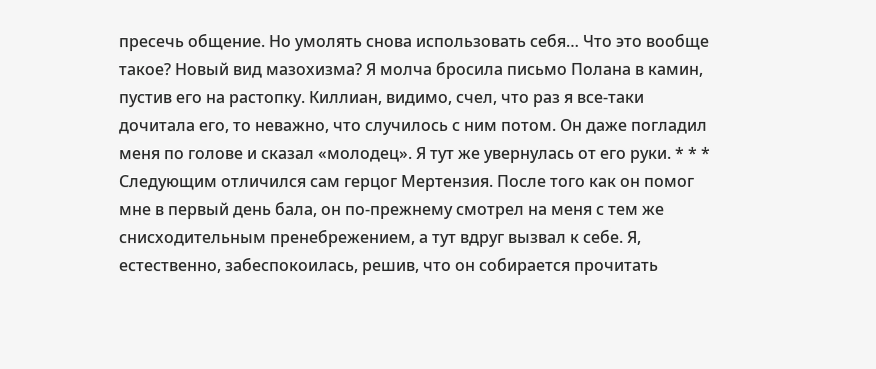пресечь общение. Но умолять снова использовать себя… Что это вообще такое? Новый вид мазохизма? Я молча бросила письмо Полана в камин, пустив его на растопку. Киллиан, видимо, счел, что раз я все-таки дочитала его, то неважно, что случилось с ним потом. Он даже погладил меня по голове и сказал «молодец». Я тут же увернулась от его руки. * * * Следующим отличился сам герцог Мертензия. После того как он помог мне в первый день бала, он по-прежнему смотрел на меня с тем же снисходительным пренебрежением, а тут вдруг вызвал к себе. Я, естественно, забеспокоилась, решив, что он собирается прочитать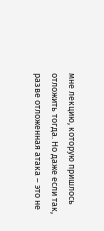мне лекцию, которую пришлось отложить тогда. Но даже если так, разве отложенная атака – это не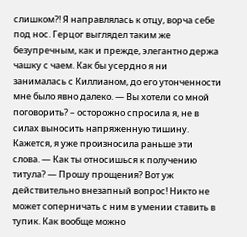слишком?! Я направлялась к отцу, ворча себе под нос. Герцог выглядел таким же безупречным, как и прежде, элегантно держа чашку с чаем. Как бы усердно я ни занималась с Киллианом, до его утонченности мне было явно далеко. — Вы хотели со мной поговорить? – осторожно спросила я, не в силах выносить напряженную тишину. Кажется, я уже произносила раньше эти слова. — Как ты относишься к получению титула? — Прошу прощения? Вот уж действительно внезапный вопрос! Никто не может соперничать с ним в умении ставить в тупик. Как вообще можно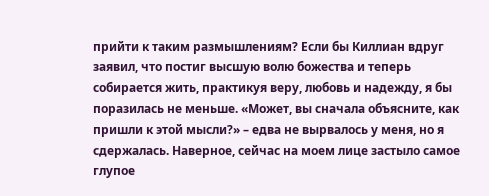прийти к таким размышлениям? Если бы Киллиан вдруг заявил, что постиг высшую волю божества и теперь собирается жить, практикуя веру, любовь и надежду, я бы поразилась не меньше. «Может, вы сначала объясните, как пришли к этой мысли?» – едва не вырвалось у меня, но я сдержалась. Наверное, сейчас на моем лице застыло самое глупое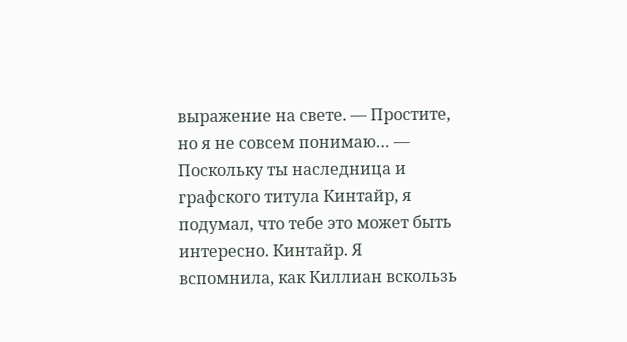выражение на свете. — Простите, но я не совсем понимаю… — Поскольку ты наследница и графского титула Кинтайр, я подумал, что тебе это может быть интересно. Кинтайр. Я вспомнила, как Киллиан вскользь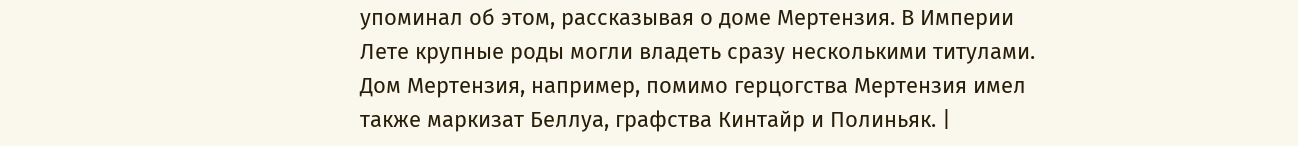упоминал об этом, рассказывая о доме Мертензия. В Империи Лете крупные роды могли владеть сразу несколькими титулами. Дом Мертензия, например, помимо герцогства Мертензия имел также маркизат Беллуа, графства Кинтайр и Полиньяк. |